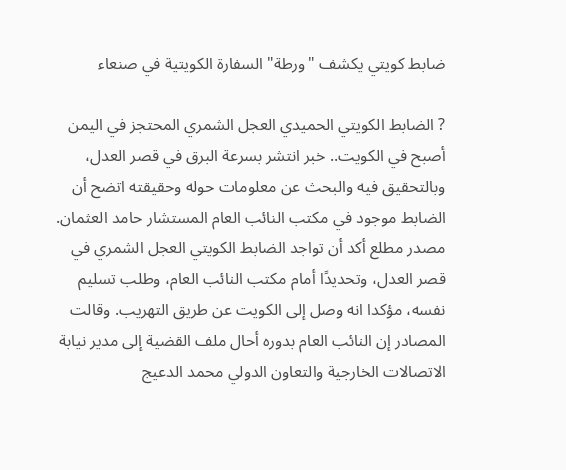ضابط كويتي يكشف "ورطة" السفارة الكويتية في صنعاء

? الضابط الكويتي الحميدي العجل الشمري المحتجز في اليمن أصبح في الكويت.. خبر انتشر بسرعة البرق في قصر العدل، وبالتحقيق فيه والبحث عن معلومات حوله وحقيقته اتضح أن الضابط موجود في مكتب النائب العام المستشار حامد العثمان.
مصدر مطلع أكد أن تواجد الضابط الكويتي العجل الشمري في قصر العدل، وتحديدًا أمام مكتب النائب العام، وطلب تسليم نفسه، مؤكدا انه وصل إلى الكويت عن طريق التهريب. وقالت المصادر إن النائب العام بدوره أحال ملف القضية إلى مدير نيابة الاتصالات الخارجية والتعاون الدولي محمد الدعيج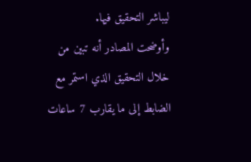ليباشر التحقيق فيها.
وأوضحت المصادر أنه تبين من خلال التحقيق الذي استمر مع الضابط إلى ما يقارب 7 ساعات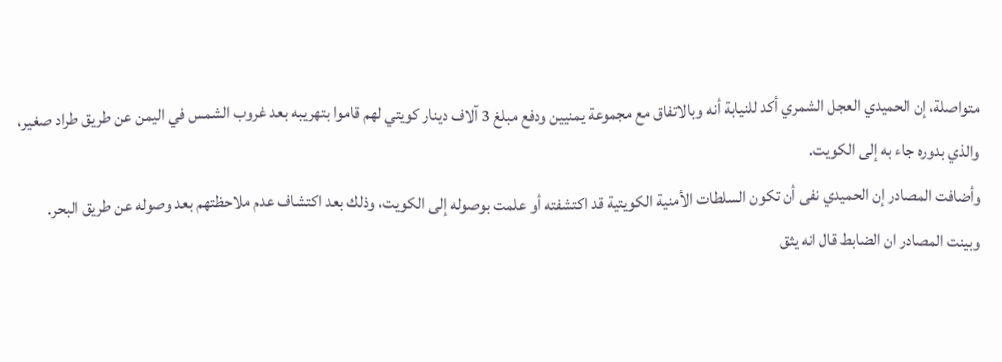متواصلة، إن الحميدي العجل الشمري أكد للنيابة أنه وبالاتفاق مع مجموعة يمنيين ودفع مبلغ 3 آلاف دينار كويتي لهم قاموا بتهريبه بعد غروب الشمس في اليمن عن طريق طراد صغير، والذي بدوره جاء به إلى الكويت.
وأضافت المصادر إن الحميدي نفى أن تكون السلطات الأمنية الكويتية قد اكتشفته أو علمت بوصوله إلى الكويت، وذلك بعد اكتشاف عدم ملاحظتهم بعد وصوله عن طريق البحر.
وبينت المصادر ان الضابط قال انه يثق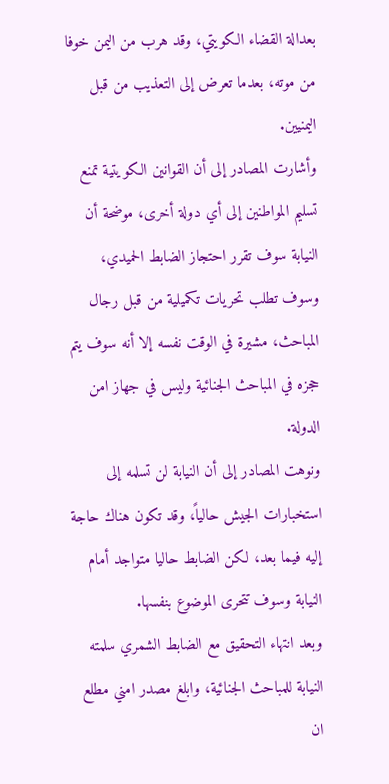بعدالة القضاء الكويتي، وقد هرب من اليمن خوفا من موته، بعدما تعرض إلى التعذيب من قبل اليمنيين.
وأشارت المصادر إلى أن القوانين الكويتية تمنع تسليم المواطنين إلى أي دولة أخرى، موضحة أن النيابة سوف تقرر احتجاز الضابط الحميدي، وسوف تطلب تحريات تكميلية من قبل رجال المباحث، مشيرة في الوقت نفسه إلا أنه سوف يتم حجزه في المباحث الجنائية وليس في جهاز امن الدولة.
ونوهت المصادر إلى أن النيابة لن تسلمه إلى استخبارات الجيش حالياً، وقد تكون هناك حاجة إليه فيما بعد، لكن الضابط حاليا متواجد أمام النيابة وسوف تتحرى الموضوع بنفسها.
وبعد انتهاء التحقيق مع الضابط الشمري سلمته النيابة للمباحث الجنائية، وابلغ مصدر امني مطلع ان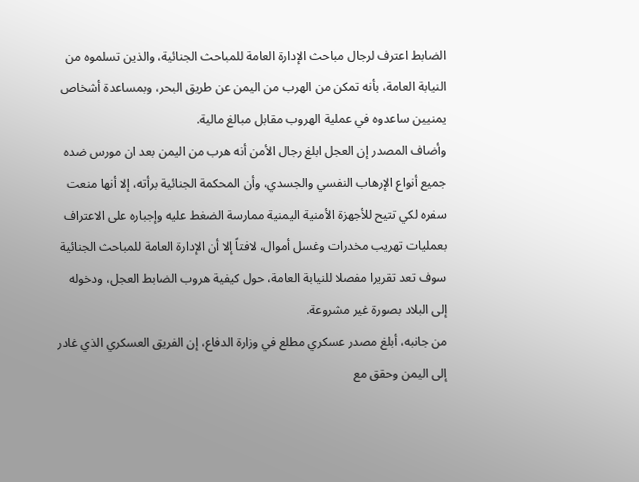الضابط اعترف لرجال مباحث الإدارة العامة للمباحث الجنائية، والذين تسلموه من النيابة العامة، بأنه تمكن من الهرب من اليمن عن طريق البحر، وبمساعدة أشخاص يمنيين ساعدوه في عملية الهروب مقابل مبالغ مالية.
وأضاف المصدر إن العجل ابلغ رجال الأمن أنه هرب من اليمن بعد ان مورس ضده جميع أنواع الإرهاب النفسي والجسدي، وأن المحكمة الجنائية برأته، إلا أنها منعت سفره لكي تتيح للأجهزة الأمنية اليمنية ممارسة الضغط عليه وإجباره على الاعتراف بعمليات تهريب مخدرات وغسل أموال، لافتاً إلا أن الإدارة العامة للمباحث الجنائية سوف تعد تقريرا مفصلا للنيابة العامة، حول كيفية هروب الضابط العجل، ودخوله إلى البلاد بصورة غير مشروعة.
من جانبه، أبلغ مصدر عسكري مطلع في وزارة الدفاع، إن الفريق العسكري الذي غادر إلى اليمن وحقق مع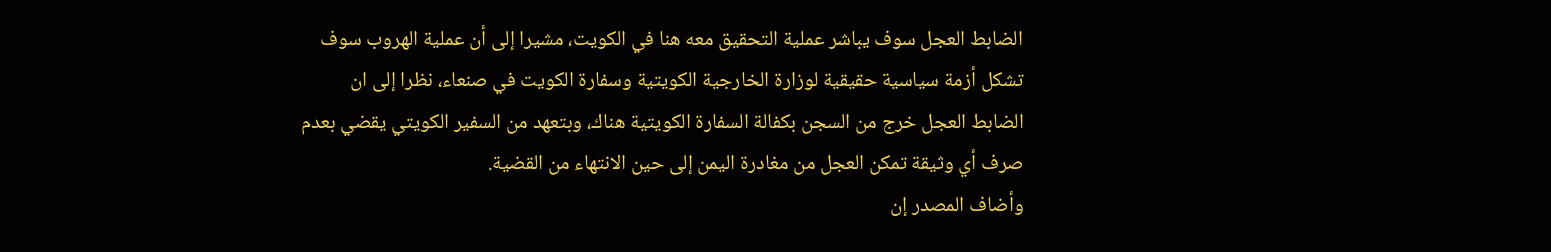الضابط العجل سوف يباشر عملية التحقيق معه هنا في الكويت، مشيرا إلى أن عملية الهروب سوف تشكل أزمة سياسية حقيقية لوزارة الخارجية الكويتية وسفارة الكويت في صنعاء، نظرا إلى ان الضابط العجل خرج من السجن بكفالة السفارة الكويتية هناك، وبتعهد من السفير الكويتي يقضي بعدم صرف أي وثيقة تمكن العجل من مغادرة اليمن إلى حين الانتهاء من القضية.
وأضاف المصدر إن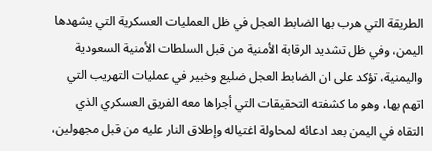الطريقة التي هرب بها الضابط العجل في ظل العمليات العسكرية التي يشهدها اليمن، وفي ظل تشديد الرقابة الأمنية من قبل السلطات الأمنية السعودية واليمنية، تؤكد على ان الضابط العجل ضليع وخبير في عمليات التهريب التي اتهم بها، وهو ما كشفته التحقيقات التي أجراها معه الفريق العسكري الذي التقاه في اليمن بعد ادعائه لمحاولة اغتياله وإطلاق النار عليه من قبل مجهولين،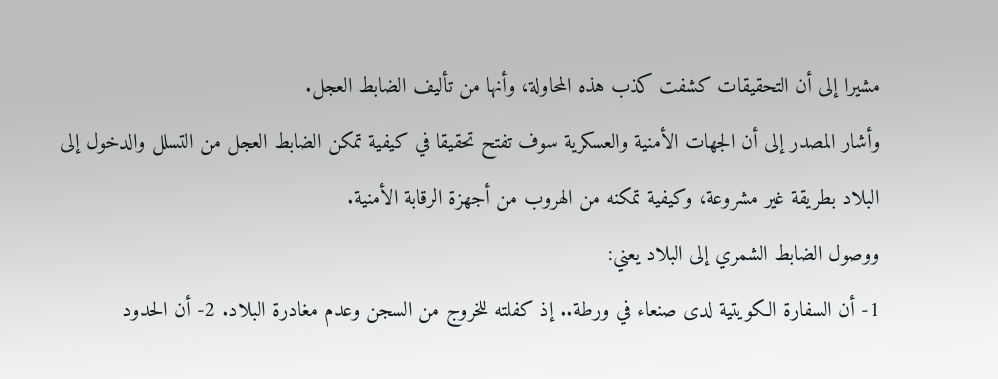مشيرا إلى أن التحقيقات كشفت كذب هذه المحاولة، وأنها من تأليف الضابط العجل.
وأشار المصدر إلى أن الجهات الأمنية والعسكرية سوف تفتح تحقيقا في كيفية تمكن الضابط العجل من التسلل والدخول إلى البلاد بطريقة غير مشروعة، وكيفية تمكنه من الهروب من أجهزة الرقابة الأمنية.
ووصول الضابط الشمري إلى البلاد يعني:
1- أن السفارة الكويتية لدى صنعاء في ورطة.. إذ كفلته للخروج من السجن وعدم مغادرة البلاد. 2- أن الحدود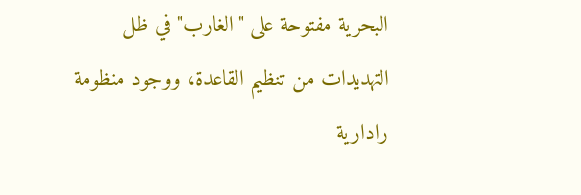البحرية مفتوحة على "الغارب" في ظل التهديدات من تنظيم القاعدة، ووجود منظومة رادارية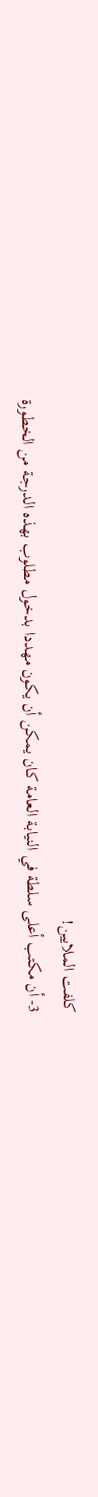كلفت الملايين!
3- أن مكتب أعلى سلطة في النيابة العامة كان يمكن أن يكون مهددا بدخول مطلوب بهذه الدرجة من الخطورة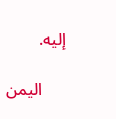إليه.

      اليمن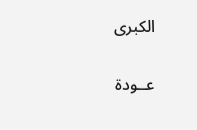الكبرى

عــودة